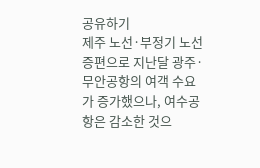공유하기
제주 노선·부정기 노선 증편으로 지난달 광주·무안공항의 여객 수요가 증가했으나, 여수공항은 감소한 것으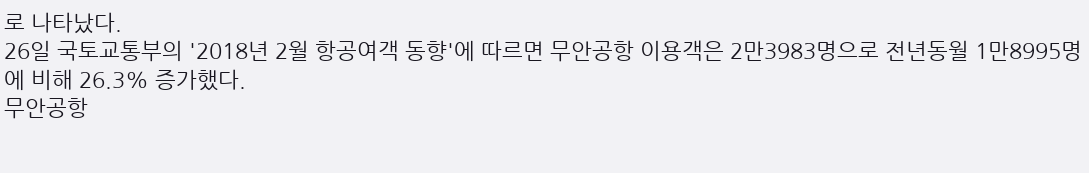로 나타났다.
26일 국토교통부의 '2018년 2월 항공여객 동향'에 따르면 무안공항 이용객은 2만3983명으로 전년동월 1만8995명에 비해 26.3% 증가했다.
무안공항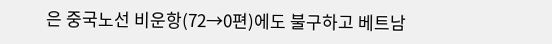은 중국노선 비운항(72→0편)에도 불구하고 베트남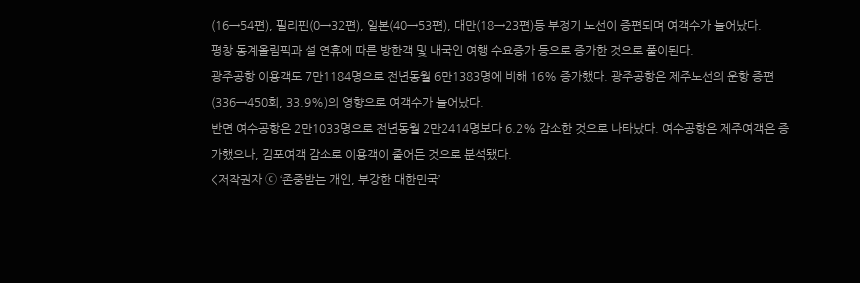(16→54편), 필리핀(0→32편), 일본(40→53편), 대만(18→23편)등 부정기 노선이 증편되며 여객수가 늘어났다.
평창 동계올림픽과 설 연휴에 따른 방한객 및 내국인 여행 수요증가 등으로 증가한 것으로 풀이된다.
광주공항 이용객도 7만1184명으로 전년동월 6만1383명에 비해 16% 증가했다. 광주공항은 제주노선의 운항 증편(336→450회, 33.9%)의 영향으로 여객수가 늘어났다.
반면 여수공항은 2만1033명으로 전년동월 2만2414명보다 6.2% 감소한 것으로 나타났다. 여수공항은 제주여객은 증가했으나, 김포여객 감소로 이용객이 줄어든 것으로 분석됐다.
<저작권자 ⓒ ‘존중받는 개인, 부강한 대한민국’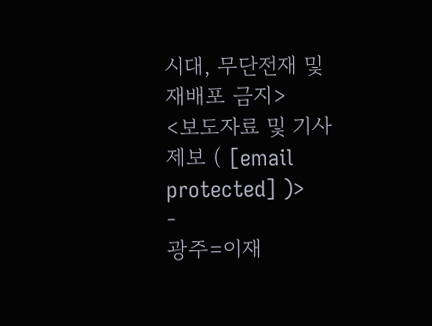시대, 무단전재 및 재배포 금지>
<보도자료 및 기사 제보 ( [email protected] )>
-
광주=이재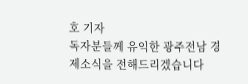호 기자
독자분들께 유익한 광주전남 경제소식을 전해드리겠습니다